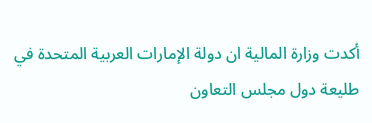أكدت وزارة المالية ان دولة الإمارات العربية المتحدة في طليعة دول مجلس التعاون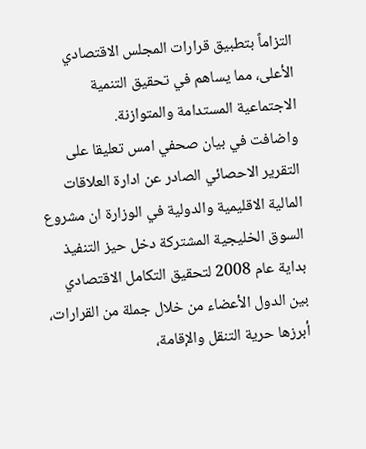التزاماً بتطبيق قرارات المجلس الاقتصادي الأعلى، مما يساهم في تحقيق التنمية الاجتماعية المستدامة والمتوازنة.
واضافت في بيان صحفي امس تعليقا على التقرير الاحصائي الصادر عن ادارة العلاقات المالية الاقليمية والدولية في الوزارة ان مشروع السوق الخليجية المشتركة دخل حيز التنفيذ بداية عام 2008 لتحقيق التكامل الاقتصادي بين الدول الأعضاء من خلال جملة من القرارات، أبرزها حرية التنقل والإقامة،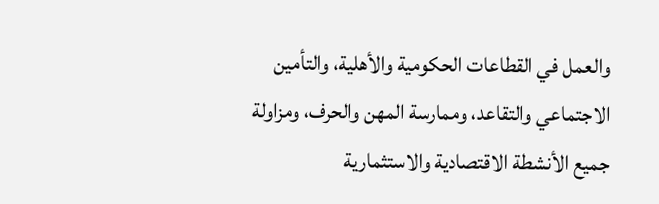والعمل في القطاعات الحكومية والأهلية، والتأمين الاجتماعي والتقاعد، وممارسة المهن والحرف، ومزاولة جميع الأنشطة الاقتصادية والاستثمارية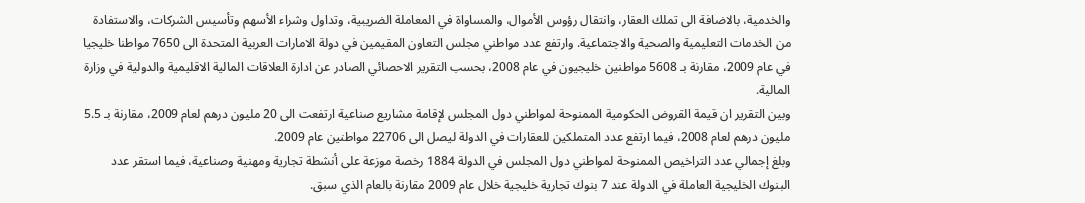والخدمية، بالاضافة الى تملك العقار، وانتقال رؤوس الأموال، والمساواة في المعاملة الضريبية، وتداول وشراء الأسهم وتأسيس الشركات، والاستفادة من الخدمات التعليمية والصحية والاجتماعية. وارتفع عدد مواطني مجلس التعاون المقيمين في دولة الامارات العربية المتحدة الى 7650 مواطنا خليجيا في عام 2009، مقارنة بـ 5608 مواطنين خليجيون في عام 2008، بحسب التقرير الاحصائي الصادر عن ادارة العلاقات المالية الاقليمية والدولية في وزارة المالية.
وبين التقرير ان قيمة القروض الحكومية الممنوحة لمواطني دول المجلس لإقامة مشاريع صناعية ارتفعت الى 20 مليون درهم لعام 2009، مقارنة بـ 5.5 مليون درهم لعام 2008، فيما ارتفع عدد المتملكين للعقارات في الدولة ليصل الى 22706 مواطنين عام 2009.
وبلغ إجمالي عدد التراخيص الممنوحة لمواطني دول المجلس في الدولة 1884 رخصة موزعة على أنشطة تجارية ومهنية وصناعية، فيما استقر عدد البنوك الخليجية العاملة في الدولة عند 7 بنوك تجارية خليجية خلال عام 2009 مقارنة بالعام الذي سبق.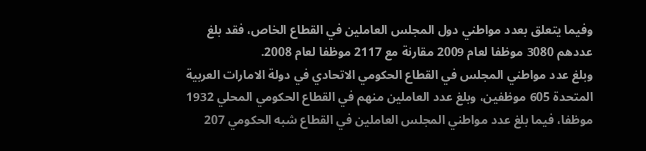وفيما يتعلق بعدد مواطني دول المجلس العاملين في القطاع الخاص، فقد بلغ عددهم 3080 موظفا لعام 2009 مقارنة مع 2117 موظفا لعام 2008.
وبلغ عدد مواطني المجلس في القطاع الحكومي الاتحادي في دولة الامارات العربية المتحدة 605 موظفين، وبلغ عدد العاملين منهم في القطاع الحكومي المحلي 1932 موظفا، فيما بلغ عدد مواطني المجلس العاملين في القطاع شبه الحكومي 207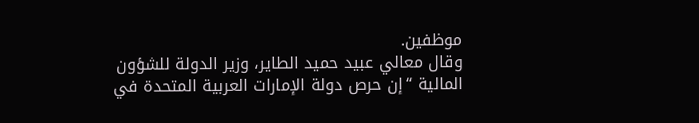موظفين.
وقال معالي عبيد حميد الطاير، وزير الدولة للشؤون المالية “إن حرص دولة الإمارات العربية المتحدة في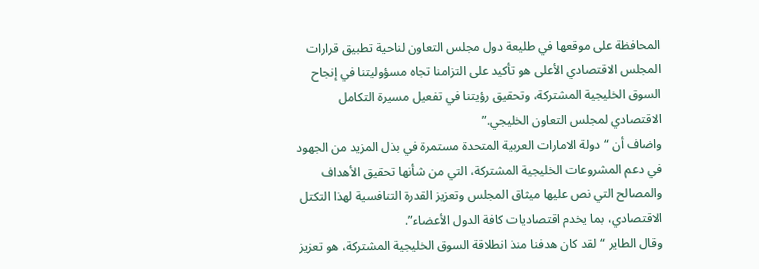المحافظة على موقعها في طليعة دول مجلس التعاون لناحية تطبيق قرارات المجلس الاقتصادي الأعلى هو تأكيد على التزامنا تجاه مسؤوليتنا في إنجاح السوق الخليجية المشتركة، وتحقيق رؤيتنا في تفعيل مسيرة التكامل الاقتصادي لمجلس التعاون الخليجي.”
واضاف أن “دولة الامارات العربية المتحدة مستمرة في بذل المزيد من الجهود في دعم المشروعات الخليجية المشتركة، التي من شأنها تحقيق الأهداف والمصالح التي نص عليها ميثاق المجلس وتعزيز القدرة التنافسية لهذا التكتل الاقتصادي، بما يخدم اقتصاديات كافة الدول الأعضاء”.
وقال الطاير “لقد كان هدفنا منذ انطلاقة السوق الخليجية المشتركة، هو تعزيز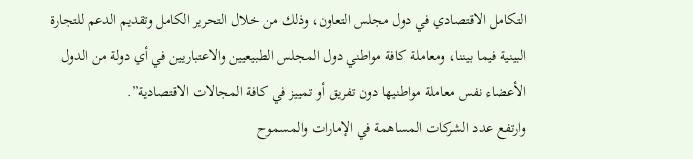التكامل الاقتصادي في دول مجلس التعاون، وذلك من خلال التحرير الكامل وتقديم الدعم للتجارة البينية فيما بيننا، ومعاملة كافة مواطني دول المجلس الطبيعيين والاعتباريين في أي دولة من الدول الأعضاء نفس معاملة مواطنيها دون تفريق أو تمييز في كافة المجالات الاقتصادية”.
وارتفع عدد الشركات المساهمة في الإمارات والمسموح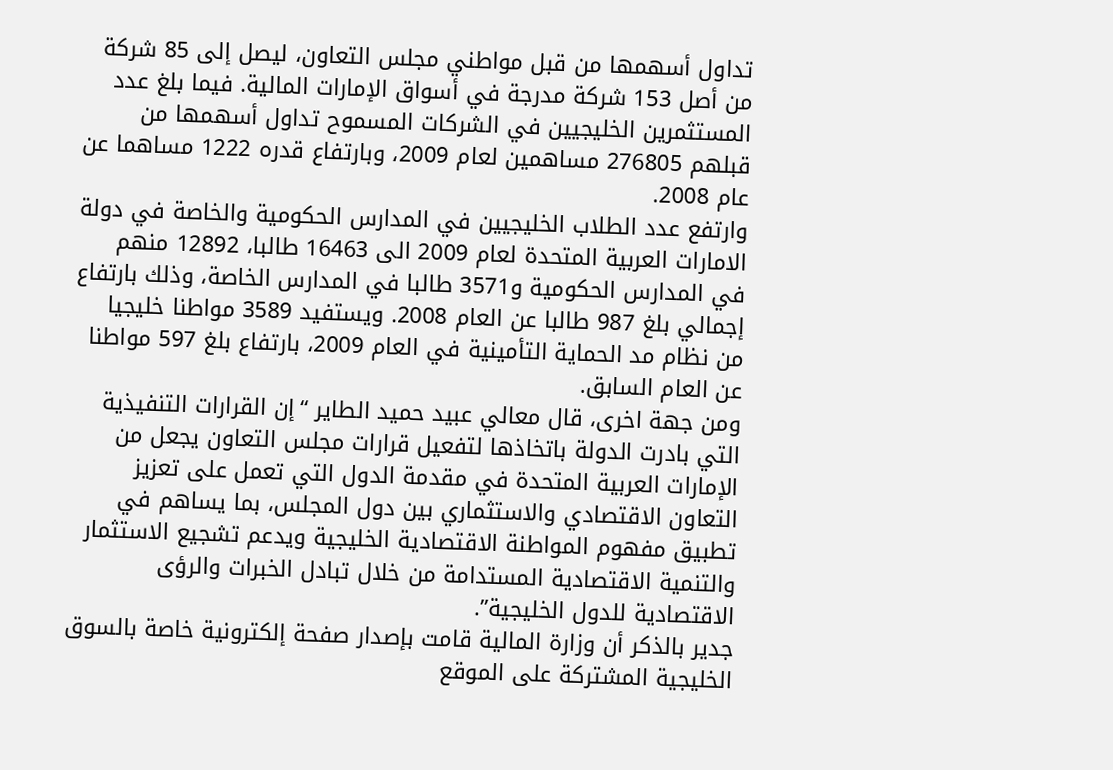تداول أسهمها من قبل مواطني مجلس التعاون، ليصل إلى 85 شركة من أصل 153 شركة مدرجة في أسواق الإمارات المالية. فيما بلغ عدد المستثمرين الخليجيين في الشركات المسموح تداول أسهمها من قبلهم 276805 مساهمين لعام 2009، وبارتفاع قدره 1222 مساهما عن عام 2008.
وارتفع عدد الطلاب الخليجيين في المدارس الحكومية والخاصة في دولة الامارات العربية المتحدة لعام 2009 الى 16463 طالبا، 12892 منهم في المدارس الحكومية و3571 طالبا في المدارس الخاصة، وذلك بارتفاع إجمالي بلغ 987 طالبا عن العام 2008. ويستفيد 3589 مواطنا خليجيا من نظام مد الحماية التأمينية في العام 2009، بارتفاع بلغ 597 مواطنا عن العام السابق.
ومن جهة اخرى، قال معالي عبيد حميد الطاير “إن القرارات التنفيذية التي بادرت الدولة باتخاذها لتفعيل قرارات مجلس التعاون يجعل من الإمارات العربية المتحدة في مقدمة الدول التي تعمل على تعزيز التعاون الاقتصادي والاستثماري بين دول المجلس، بما يساهم في تطبيق مفهوم المواطنة الاقتصادية الخليجية ويدعم تشجيع الاستثمار والتنمية الاقتصادية المستدامة من خلال تبادل الخبرات والرؤى الاقتصادية للدول الخليجية”.
جدير بالذكر أن وزارة المالية قامت بإصدار صفحة إلكترونية خاصة بالسوق الخليجية المشتركة على الموقع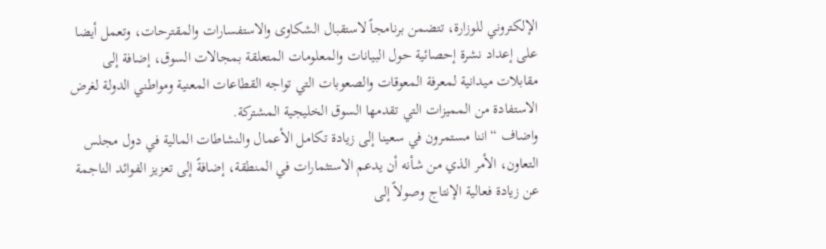الإلكتروني للوزارة، تتضمن برنامجاً لاستقبال الشكاوى والاستفسارات والمقترحات، وتعمل أيضا على إعداد نشرة إحصائية حول البيانات والمعلومات المتعلقة بمجالات السوق، إضافة إلى مقابلات ميدانية لمعرفة المعوقات والصعوبات التي تواجه القطاعات المعنية ومواطني الدولة لغرض الاستفادة من المميزات التي تقدمها السوق الخليجية المشتركة.
واضاف “اننا مستمرون في سعينا إلى زيادة تكامل الأعمال والنشاطات المالية في دول مجلس التعاون، الأمر الذي من شأنه أن يدعم الاستثمارات في المنطقة، إضافةً إلى تعزيز الفوائد الناجمة عن زيادة فعالية الإنتاج وصولاً إلى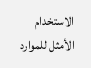الاستخدام الأمثل للموارد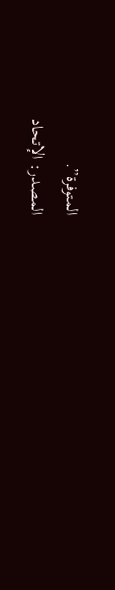المتوفرة”.
المصدر: الإتحاد